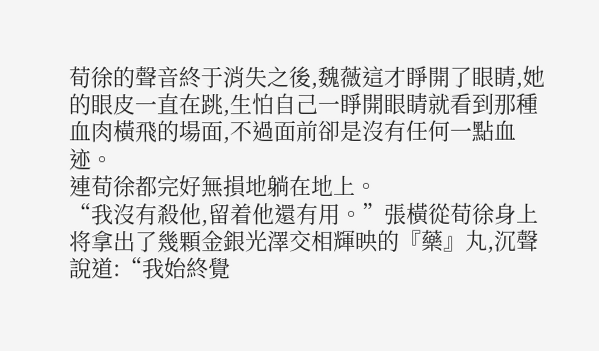荀徐的聲音終于消失之後,魏薇這才睜開了眼睛,她的眼皮一直在跳,生怕自己一睜開眼睛就看到那種血肉橫飛的場面,不過面前卻是沒有任何一點血迹。
連荀徐都完好無損地躺在地上。
“我沒有殺他,留着他還有用。”張橫從荀徐身上将拿出了幾顆金銀光澤交相輝映的『藥』丸,沉聲說道:“我始終覺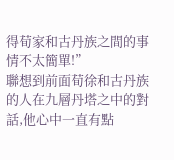得荀家和古丹族之間的事情不太簡單!”
聯想到前面荀徐和古丹族的人在九層丹塔之中的對話,他心中一直有點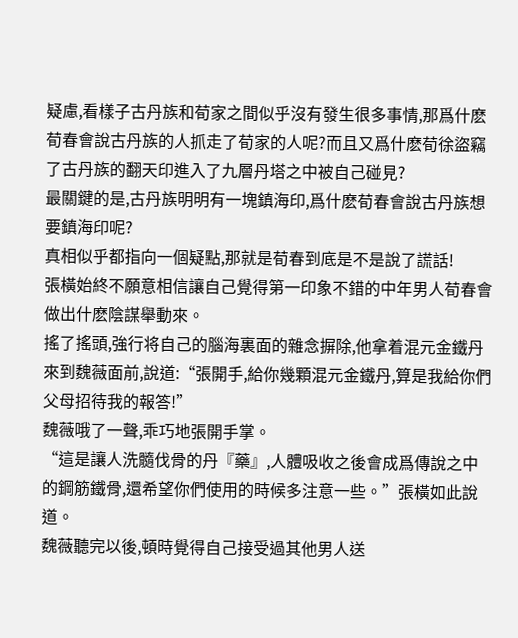疑慮,看樣子古丹族和荀家之間似乎沒有發生很多事情,那爲什麽荀春會說古丹族的人抓走了荀家的人呢?而且又爲什麽荀徐盜竊了古丹族的翻天印進入了九層丹塔之中被自己碰見?
最關鍵的是,古丹族明明有一塊鎮海印,爲什麽荀春會說古丹族想要鎮海印呢?
真相似乎都指向一個疑點,那就是荀春到底是不是說了謊話!
張橫始終不願意相信讓自己覺得第一印象不錯的中年男人荀春會做出什麽陰謀舉動來。
搖了搖頭,強行将自己的腦海裏面的雜念摒除,他拿着混元金鐵丹來到魏薇面前,說道:“張開手,給你幾顆混元金鐵丹,算是我給你們父母招待我的報答!”
魏薇哦了一聲,乖巧地張開手掌。
“這是讓人洗髓伐骨的丹『藥』,人體吸收之後會成爲傳說之中的鋼筋鐵骨,還希望你們使用的時候多注意一些。”張橫如此說道。
魏薇聽完以後,頓時覺得自己接受過其他男人送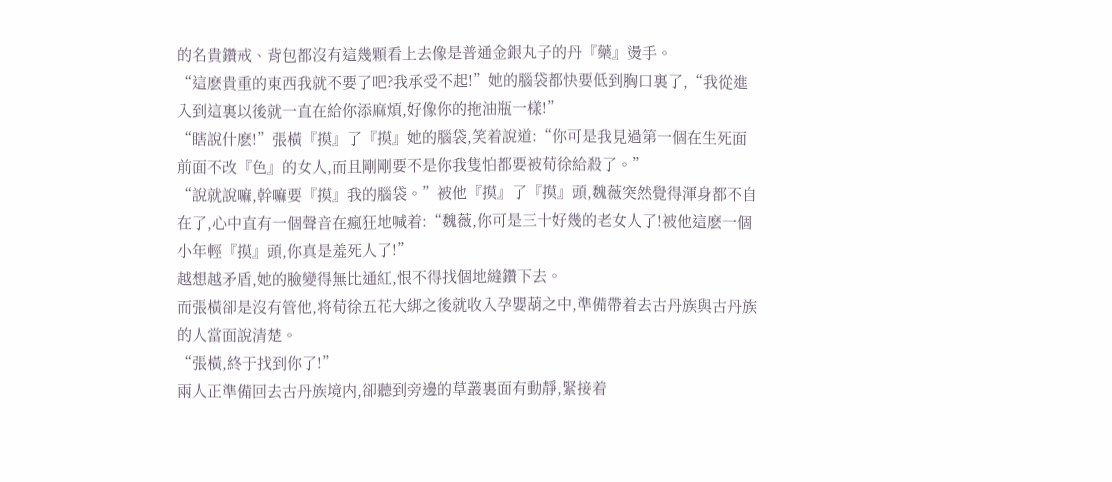的名貴鑽戒、背包都沒有這幾顆看上去像是普通金銀丸子的丹『藥』燙手。
“這麽貴重的東西我就不要了吧?我承受不起!”她的腦袋都快要低到胸口裏了,“我從進入到這裏以後就一直在給你添麻煩,好像你的拖油瓶一樣!”
“瞎說什麽!”張橫『摸』了『摸』她的腦袋,笑着說道:“你可是我見過第一個在生死面前面不改『色』的女人,而且剛剛要不是你我隻怕都要被荀徐給殺了。”
“說就說嘛,幹嘛要『摸』我的腦袋。”被他『摸』了『摸』頭,魏薇突然覺得渾身都不自在了,心中直有一個聲音在瘋狂地喊着:“魏薇,你可是三十好幾的老女人了!被他這麽一個小年輕『摸』頭,你真是羞死人了!”
越想越矛盾,她的臉變得無比通紅,恨不得找個地縫鑽下去。
而張橫卻是沒有管他,将荀徐五花大綁之後就收入孕嬰葫之中,準備帶着去古丹族與古丹族的人當面說清楚。
“張橫,終于找到你了!”
兩人正準備回去古丹族境内,卻聽到旁邊的草叢裏面有動靜,緊接着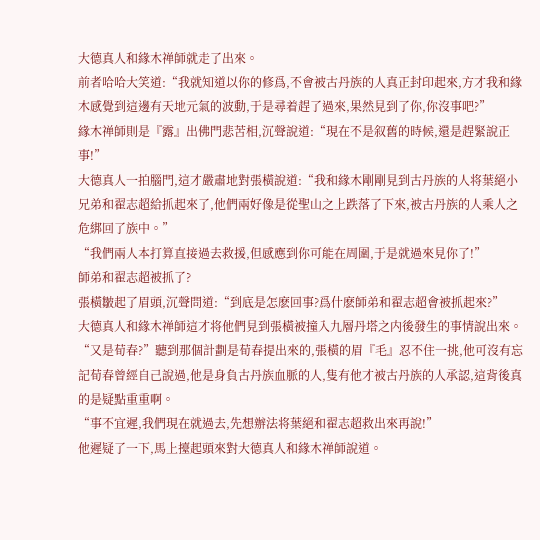大德真人和緣木禅師就走了出來。
前者哈哈大笑道:“我就知道以你的修爲,不會被古丹族的人真正封印起來,方才我和緣木感覺到這邊有天地元氣的波動,于是尋着趕了過來,果然見到了你,你沒事吧?”
緣木禅師則是『露』出佛門悲苦相,沉聲說道:“現在不是叙舊的時候,還是趕緊說正事!”
大德真人一拍腦門,這才嚴肅地對張橫說道:“我和緣木剛剛見到古丹族的人将葉絕小兄弟和翟志超給抓起來了,他們兩好像是從聖山之上跌落了下來,被古丹族的人乘人之危綁回了族中。”
“我們兩人本打算直接過去救援,但感應到你可能在周圍,于是就過來見你了!”
師弟和翟志超被抓了?
張橫皺起了眉頭,沉聲問道:“到底是怎麽回事?爲什麽師弟和翟志超會被抓起來?”
大德真人和緣木禅師這才将他們見到張橫被撞入九層丹塔之内後發生的事情說出來。
“又是荀春?”聽到那個計劃是荀春提出來的,張橫的眉『毛』忍不住一挑,他可沒有忘記荀春曾經自己說過,他是身負古丹族血脈的人,隻有他才被古丹族的人承認,這背後真的是疑點重重啊。
“事不宜遲,我們現在就過去,先想辦法将葉絕和翟志超救出來再說!”
他遲疑了一下,馬上擡起頭來對大德真人和緣木禅師說道。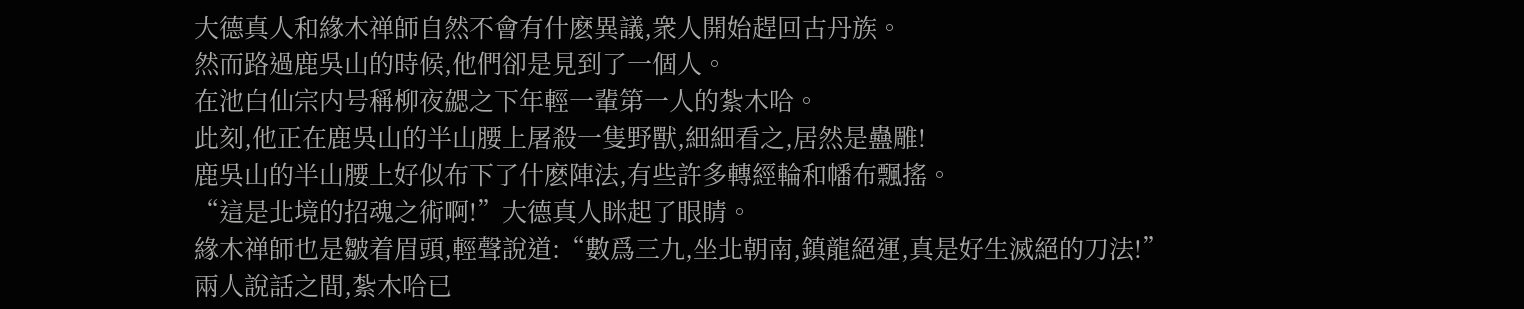大德真人和緣木禅師自然不會有什麽異議,衆人開始趕回古丹族。
然而路過鹿吳山的時候,他們卻是見到了一個人。
在池白仙宗内号稱柳夜勰之下年輕一輩第一人的紮木哈。
此刻,他正在鹿吳山的半山腰上屠殺一隻野獸,細細看之,居然是蠱雕!
鹿吳山的半山腰上好似布下了什麽陣法,有些許多轉經輪和幡布飄搖。
“這是北境的招魂之術啊!”大德真人眯起了眼睛。
緣木禅師也是皺着眉頭,輕聲說道:“數爲三九,坐北朝南,鎮龍絕運,真是好生滅絕的刀法!”
兩人說話之間,紮木哈已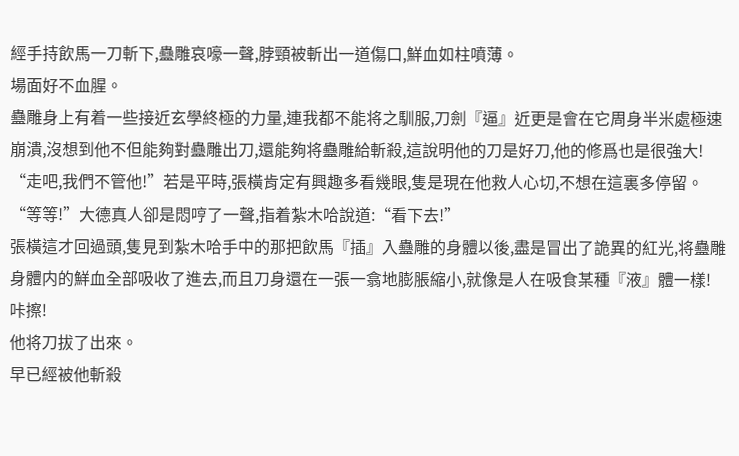經手持飲馬一刀斬下,蠱雕哀嚎一聲,脖頸被斬出一道傷口,鮮血如柱噴薄。
場面好不血腥。
蠱雕身上有着一些接近玄學終極的力量,連我都不能将之馴服,刀劍『逼』近更是會在它周身半米處極速崩潰,沒想到他不但能夠對蠱雕出刀,還能夠将蠱雕給斬殺,這說明他的刀是好刀,他的修爲也是很強大!
“走吧,我們不管他!”若是平時,張橫肯定有興趣多看幾眼,隻是現在他救人心切,不想在這裏多停留。
“等等!”大德真人卻是悶哼了一聲,指着紮木哈說道:“看下去!”
張橫這才回過頭,隻見到紮木哈手中的那把飲馬『插』入蠱雕的身體以後,盡是冒出了詭異的紅光,将蠱雕身體内的鮮血全部吸收了進去,而且刀身還在一張一翕地膨脹縮小,就像是人在吸食某種『液』體一樣!
咔擦!
他将刀拔了出來。
早已經被他斬殺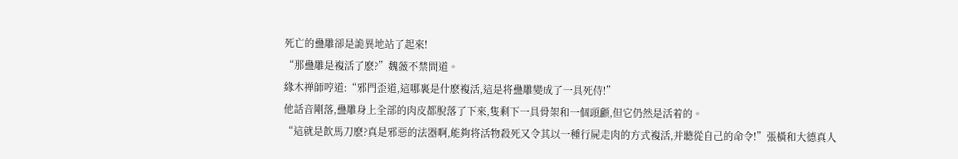死亡的蠱雕卻是詭異地站了起來!
“那蠱雕是複活了麽?”魏薇不禁問道。
緣木禅師哼道:“邪門歪道,這哪裏是什麽複活,這是将蠱雕變成了一具死侍!”
他話音剛落,蠱雕身上全部的肉皮都脫落了下來,隻剩下一具骨架和一個頭顱,但它仍然是活着的。
“這就是飲馬刀麽?真是邪惡的法器啊,能夠将活物殺死又令其以一種行屍走肉的方式複活,并聽從自己的命令!”張橫和大德真人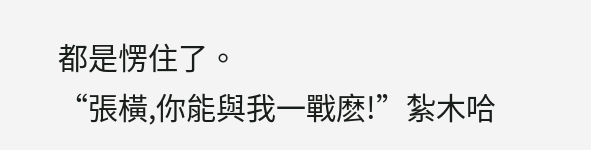都是愣住了。
“張橫,你能與我一戰麽!”紮木哈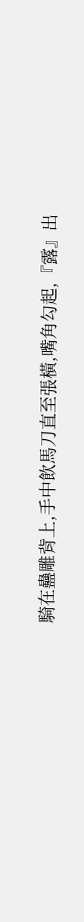騎在蠱雕背上,手中飲馬刀直至張橫,嘴角勾起,『露』出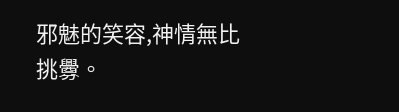邪魅的笑容,神情無比挑釁。